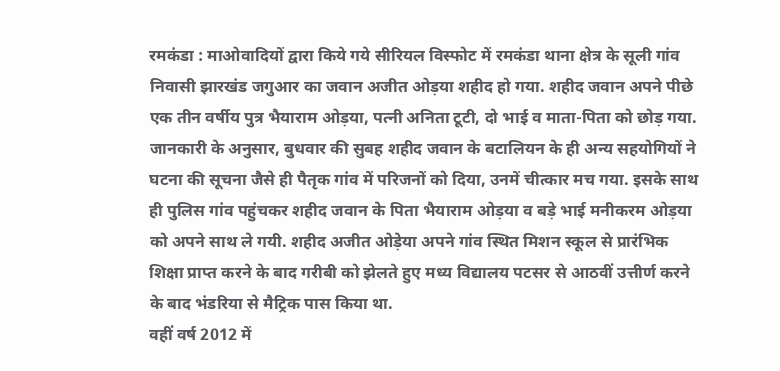रमकंडा : माओवादियों द्वारा किये गये सीरियल विस्फोट में रमकंडा थाना क्षेत्र के सूली गांव निवासी झारखंड जगुआर का जवान अजीत ओड़या शहीद हो गया. शहीद जवान अपने पीछे एक तीन वर्षीय पुत्र भैयाराम ओड़या, पत्नी अनिता टूटी, दो भाई व माता-पिता को छोड़ गया. जानकारी के अनुसार, बुधवार की सुबह शहीद जवान के बटालियन के ही अन्य सहयोगियों ने घटना की सूचना जैसे ही पैतृक गांव में परिजनों को दिया, उनमें चीत्कार मच गया. इसके साथ ही पुलिस गांव पहुंचकर शहीद जवान के पिता भैयाराम ओड़या व बड़े भाई मनीकरम ओड़या को अपने साथ ले गयी. शहीद अजीत ओड़ेया अपने गांव स्थित मिशन स्कूल से प्रारंभिक शिक्षा प्राप्त करने के बाद गरीबी को झेलते हुए मध्य विद्यालय पटसर से आठवीं उत्तीर्ण करने के बाद भंडरिया से मैट्रिक पास किया था.
वहीं वर्ष 2012 में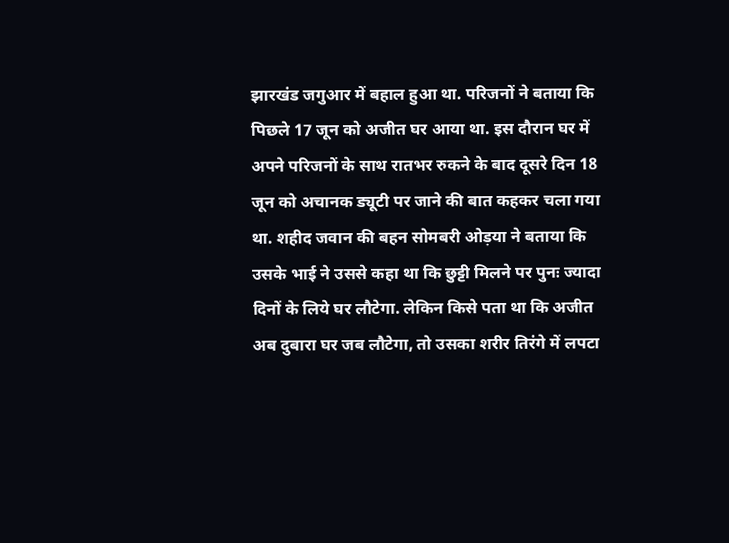झारखंड जगुआर में बहाल हुआ था. परिजनों ने बताया कि पिछले 17 जून को अजीत घर आया था. इस दौरान घर में अपने परिजनों के साथ रातभर रुकने के बाद दूसरे दिन 18 जून को अचानक ड्यूटी पर जाने की बात कहकर चला गया था. शहीद जवान की बहन सोमबरी ओड़या ने बताया कि उसके भाई ने उससे कहा था कि छुट्टी मिलने पर पुनः ज्यादा दिनों के लिये घर लौटेगा. लेकिन किसे पता था कि अजीत अब दुबारा घर जब लौटेगा, तो उसका शरीर तिरंगे में लपटा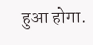हुआ होगा.